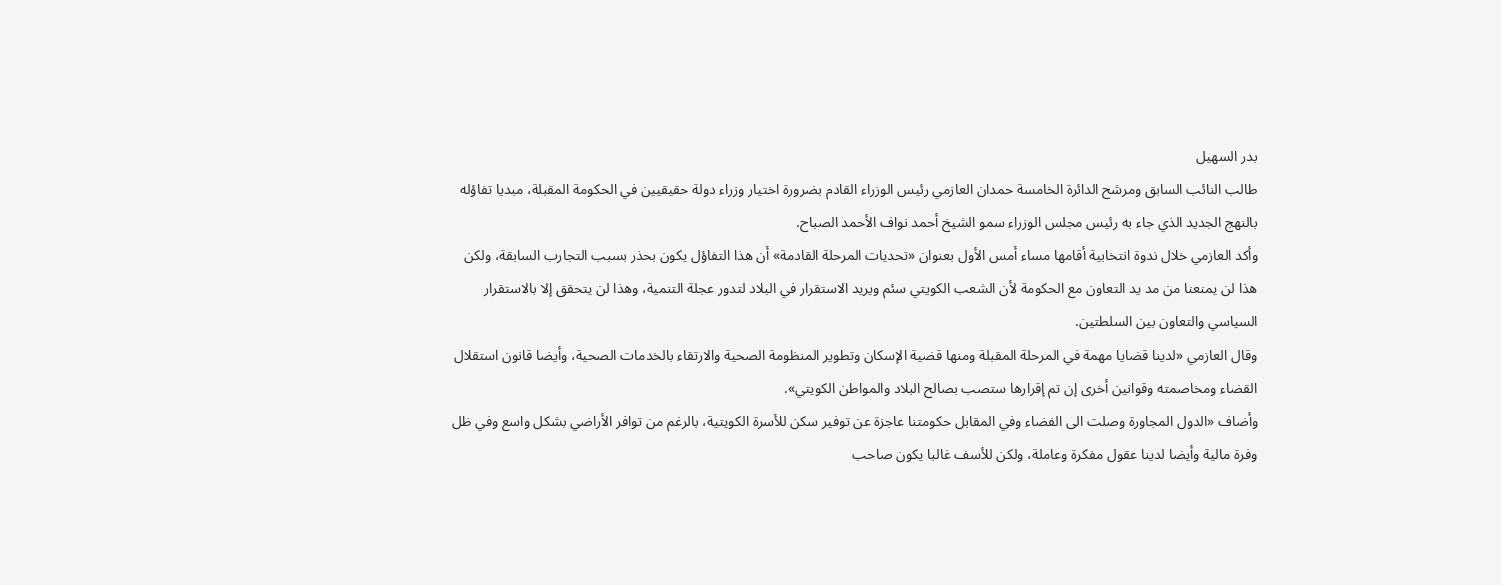بدر السهيل
طالب النائب السابق ومرشح الدائرة الخامسة حمدان العازمي رئيس الوزراء القادم بضرورة اختيار وزراء دولة حقيقيين في الحكومة المقبلة، مبديا تفاؤله بالنهج الجديد الذي جاء به رئيس مجلس الوزراء سمو الشيخ أحمد نواف الأحمد الصباح.
وأكد العازمي خلال ندوة انتخابية أقامها مساء أمس الأول بعنوان «تحديات المرحلة القادمة» أن هذا التفاؤل يكون بحذر بسبب التجارب السابقة، ولكن هذا لن يمنعنا من مد يد التعاون مع الحكومة لأن الشعب الكويتي سئم ويريد الاستقرار في البلاد لتدور عجلة التنمية، وهذا لن يتحقق إلا بالاستقرار السياسي والتعاون بين السلطتين.
وقال العازمي «لدينا قضايا مهمة في المرحلة المقبلة ومنها قضية الإسكان وتطوير المنظومة الصحية والارتقاء بالخدمات الصحية، وأيضا قانون استقلال القضاء ومخاصمته وقوانين أخرى إن تم إقرارها ستصب بصالح البلاد والمواطن الكويتي».
وأضاف «الدول المجاورة وصلت الى الفضاء وفي المقابل حكومتنا عاجزة عن توفير سكن للأسرة الكويتية، بالرغم من توافر الأراضي بشكل واسع وفي ظل وفرة مالية وأيضا لدينا عقول مفكرة وعاملة، ولكن للأسف غالبا يكون صاحب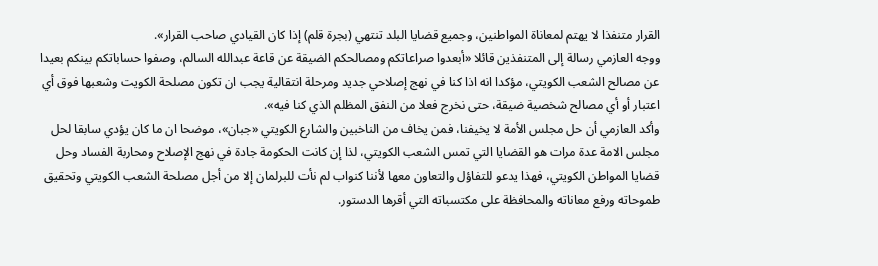القرار متنفذا لا يهتم لمعاناة المواطنين، وجميع قضايا البلد تنتهي (بجرة قلم) إذا كان القيادي صاحب القرار».
ووجه العازمي رسالة إلى المتنفذين قائلا «أبعدوا صراعاتكم ومصالحكم الضيقة عن قاعة عبدالله السالم، وصفوا حساباتكم بينكم بعيدا عن مصالح الشعب الكويتي، مؤكدا انه اذا كنا في نهج إصلاحي جديد ومرحلة انتقالية يجب ان تكون مصلحة الكويت وشعبها فوق أي اعتبار أو أي مصالح شخصية ضيقة، حتى نخرج فعلا من النفق المظلم الذي كنا فيه».
وأكد العازمي أن حل مجلس الأمة لا يخيفنا، فمن يخاف من الناخبين والشارع الكويتي «جبان»، موضحا ان ما كان يؤدي سابقا لحل مجلس الامة عدة مرات هو القضايا التي تمس الشعب الكويتي، لذا إن كانت الحكومة جادة في نهج الإصلاح ومحاربة الفساد وحل قضايا المواطن الكويتي، فهذا يدعو للتفاؤل والتعاون معها لأننا كنواب لم نأت للبرلمان إلا من أجل مصلحة الشعب الكويتي وتحقيق طموحاته ورفع معاناته والمحافظة على مكتسباته التي أقرها الدستور.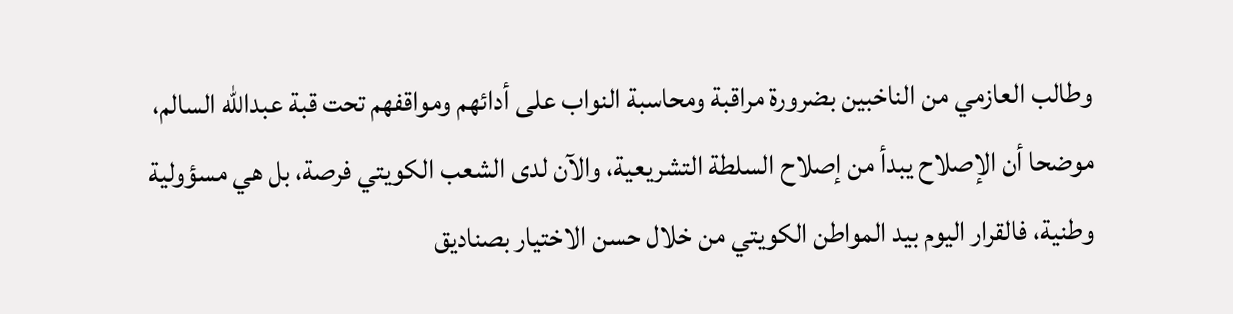وطالب العازمي من الناخبين بضرورة مراقبة ومحاسبة النواب على أدائهم ومواقفهم تحت قبة عبدالله السالم، موضحا أن الإصلاح يبدأ من إصلاح السلطة التشريعية، والآن لدى الشعب الكويتي فرصة، بل هي مسؤولية وطنية، فالقرار اليوم بيد المواطن الكويتي من خلال حسن الاختيار بصناديق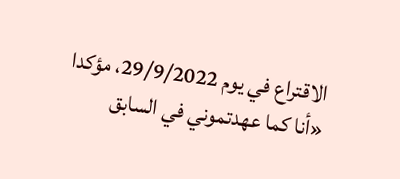الاقتراع في يوم 29/9/2022، مؤكدا «أنا كما عهدتموني في السابق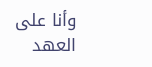وأنا على العهد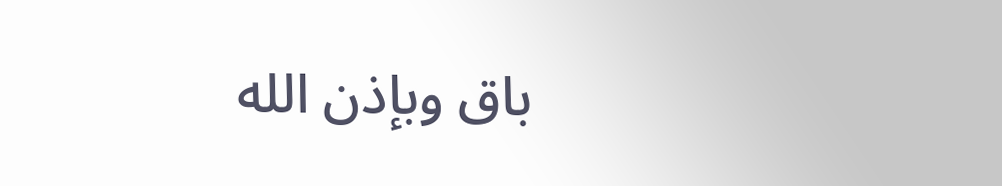باق وبإذن الله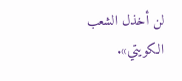لن أخذل الشعب الكويتي».